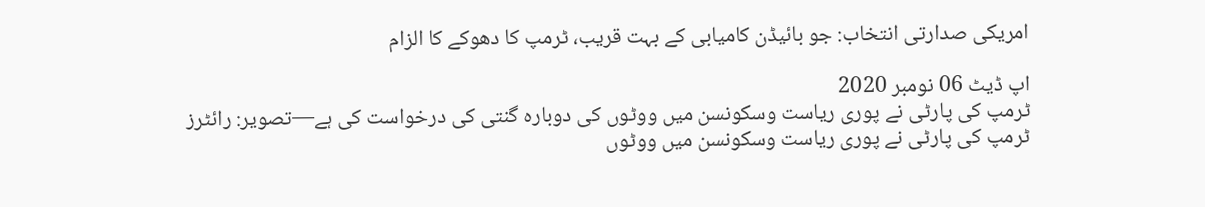امریکی صدارتی انتخاب: جو بائیڈن کامیابی کے بہت قریب، ٹرمپ کا دھوکے کا الزام

اپ ڈیٹ 06 نومبر 2020
ٹرمپ کی پارٹی نے پوری ریاست وسکونسن میں ووٹوں کی دوبارہ گنتی کی درخواست کی ہے—تصویر: رائٹرز
ٹرمپ کی پارٹی نے پوری ریاست وسکونسن میں ووٹوں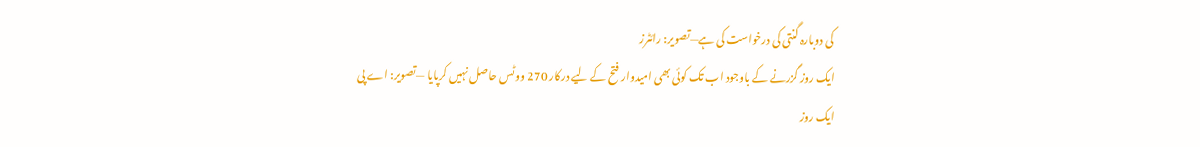کی دوبارہ گنتی کی درخواست کی ہے—تصویر: رائٹرز
ایک روز گزرنے کے باوجود اب تک کوئی بھی امیدوار فتح کے لیے درکار 270 ووٹس حاصل نہیں کرپایا —تصویر: اے پی
ایک روز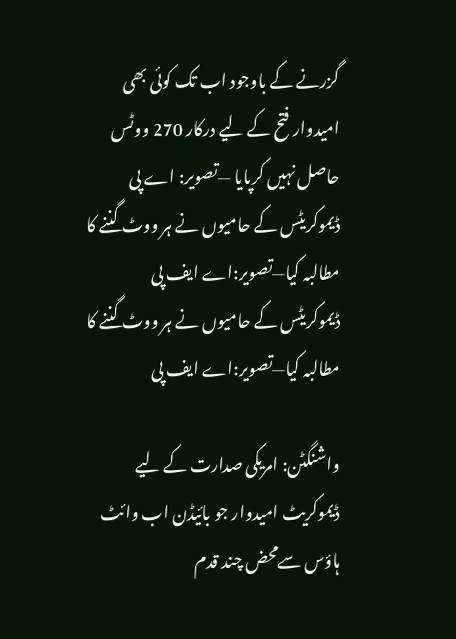گزرنے کے باوجود اب تک کوئی بھی امیدوار فتح کے لیے درکار 270 ووٹس حاصل نہیں کرپایا —تصویر: اے پی
ڈیموکریٹس کے حامیوں نے ہر ووٹ گننے کا مطالبہ کیا—تصویر:اے ایف پی
ڈیموکریٹس کے حامیوں نے ہر ووٹ گننے کا مطالبہ کیا—تصویر:اے ایف پی

واشنگٹن: امریکی صدارت کے لیے ڈیموکریٹ امیدوار جو بائیڈن اب وائٹ ہاؤس سےمحض چند قدم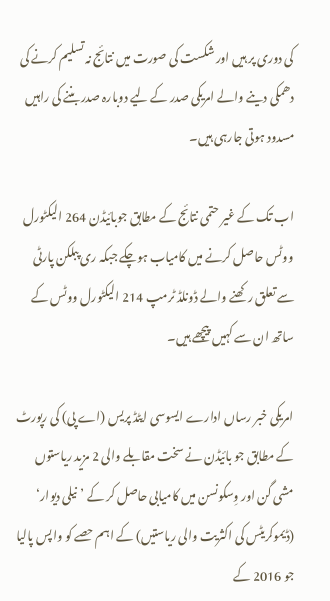کی دوری پر ہیں اور شکست کی صورت میں نتائج نہ تسلیم کرنے کی دھمکی دینے والے امریکی صدر کے لیے دوبارہ صدر بننے کی راہیں مسدود ہوتی جارہی ہیں۔

اب تک کے غیر حتمی نتائج کے مطابق جوبائیڈن 264 الیکٹورل ووٹس حاصل کرنے میں کامیاب ہوچکے جبکہ ری پبلکن پارٹی سے تعلق رکھنے والے ڈونلڈ ٹرمپ 214 الیکٹورل ووٹس کے ساتھ ان سے کہیں پیچھے ہیں۔

امریکی خبر رساں ادارے ایسوسی ایٹڈ پریس (اے پی) کی رپورٹ کے مطابق جو بائیڈن نے سخت مقابلے والی 2 مزید ریاستوں مشی گن اور وِسکونسن میں کامیابی حاصل کر کے ’نیلی دیوار‘ (ڈیموکریٹس کی اکثریت والی ریاستیں) کے اہم حصے کو واپس پالیا جو 2016 کے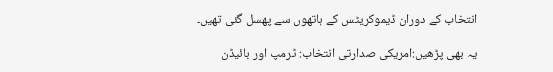انتخاب کے دوران ڈیموکریٹس کے ہاتھوں سے پھسل گئی تھیں۔

یہ بھی پڑھیں:امریکی صدارتی انتخاب: ٹرمپ اور بائیڈن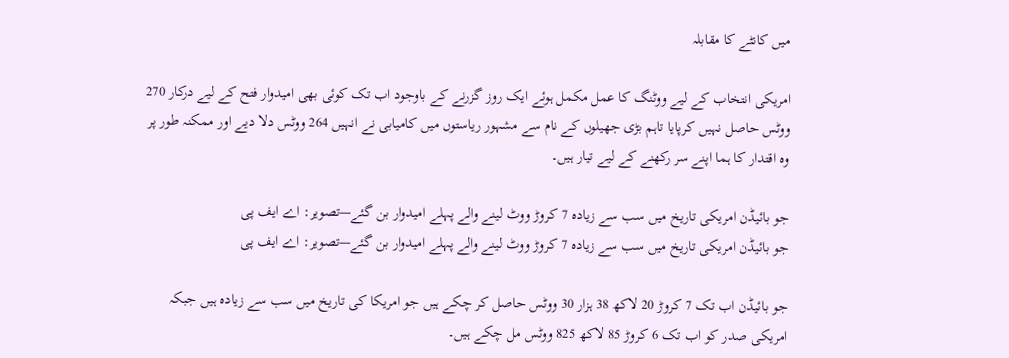میں کانٹے کا مقابلہ

امریکی انتخاب کے لیے ووٹنگ کا عمل مکمل ہوئے ایک روز گزرنے کے باوجود اب تک کوئی بھی امیدوار فتح کے لیے درکار 270 ووٹس حاصل نہیں کرپایا تاہم بڑی جھیلوں کے نام سے مشہور ریاستوں میں کامیابی نے انہیں 264 ووٹس دلا دیے اور ممکنہ طور پر وہ اقتدار کا ہما اپنے سر رکھنے کے لیے تیار ہیں۔

جو بائیڈن امریکی تاریخ میں سب سے زیادہ 7 کروڑ ووٹ لینے والے پہلے امیدوار بن گئے—تصویر: اے ایف پی
جو بائیڈن امریکی تاریخ میں سب سے زیادہ 7 کروڑ ووٹ لینے والے پہلے امیدوار بن گئے—تصویر: اے ایف پی

جو بائیڈن اب تک 7 کروڑ 20 لاکھ 38 ہزار 30 ووٹس حاصل کر چکے ہیں جو امریکا کی تاریخ میں سب سے زیادہ ہیں جبکہ امریکی صدر کو اب تک 6 کروڑ 85 لاکھ 825 ووٹس مل چکے ہیں۔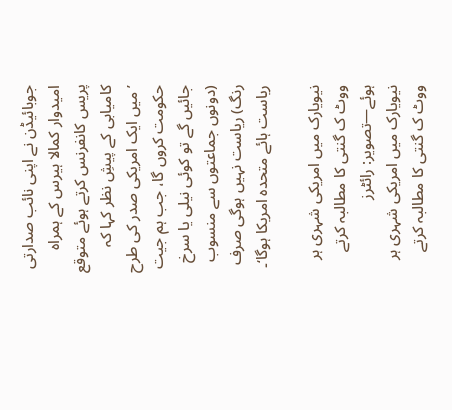جوبائیڈن نے اپنی نائب صدارتی امیدوار کمالا ہیرس کے ہمراہ پریس کانفرنس کرتے ہوئے متوقع کامیابی کے پیشِ نظر کہا کہ ’میں ایک امریکی صدر کی طرح حکومت کروں گا، جب ہم جیت جائیں گے تو کوئی نیلی یا سرخ (دونوں جماعتوں سے منسوب رنگ) ریاست نہیں ہوگی صرف ریاست ہائے متحدہ امریکا ہوگا‘۔

نیویارک میں امریکی شہری ہر ووٹ ک گنتی کا مطالبہ کرتے ہوئے—تصویر: رائٹرز
نیویارک میں امریکی شہری ہر ووٹ ک گنتی کا مطالبہ کرتے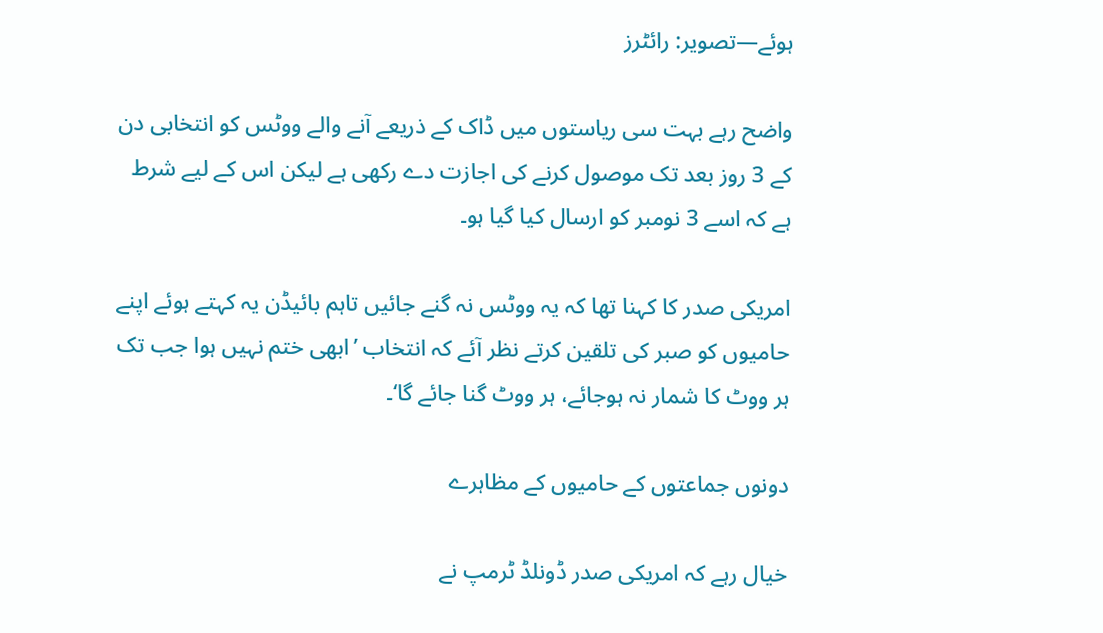ہوئے—تصویر: رائٹرز

واضح رہے بہت سی ریاستوں میں ڈاک کے ذریعے آنے والے ووٹس کو انتخابی دن کے 3 روز بعد تک موصول کرنے کی اجازت دے رکھی ہے لیکن اس کے لیے شرط ہے کہ اسے 3 نومبر کو ارسال کیا گیا ہو۔

امریکی صدر کا کہنا تھا کہ یہ ووٹس نہ گنے جائیں تاہم بائیڈن یہ کہتے ہوئے اپنے حامیوں کو صبر کی تلقین کرتے نظر آئے کہ انتخاب ’ابھی ختم نہیں ہوا جب تک ہر ووٹ کا شمار نہ ہوجائے، ہر ووٹ گنا جائے گا‘۔

دونوں جماعتوں کے حامیوں کے مظاہرے

خیال رہے کہ امریکی صدر ڈونلڈ ٹرمپ نے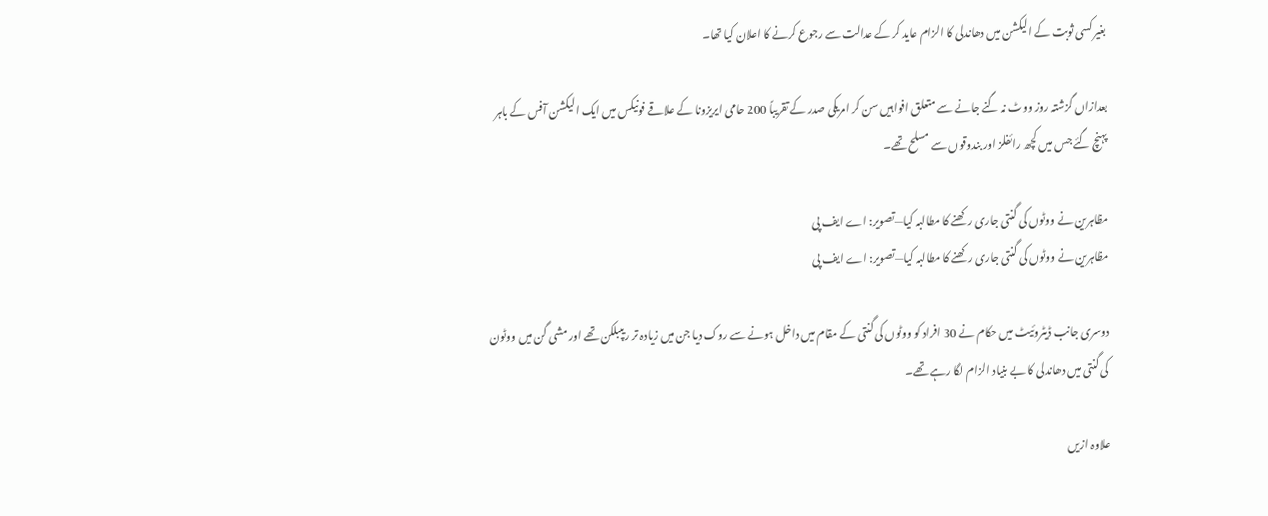بغیر کسی ثوبت کے الیکشن میں دھاندلی کا الزام عاید کر کے عدالت سے رجوع کرنے کا اعلان کیا تھا۔

بعدازاں گزشتہ روز ووٹ نہ گنے جانے سے متعلق افواہیں سن کر امریکی صدر کے تقریباً 200 حامی ایریزونا کے علاقے فونیکس میں ایک الیکشن آفس کے باہر پہنچ گئے جس میں کچھ رائفلز اور بندوقوں سے مسلح تھے۔

مظاہرین نے ووٹوں کی گنتی جاری رکھنے کا مطالبہ کیا—تصویر: اے ایف پی
مظاہرین نے ووٹوں کی گنتی جاری رکھنے کا مطالبہ کیا—تصویر: اے ایف پی

دوسری جانب ڈیٹروئیٹ میں حکام نے 30 افراد کو ووٹوں کی گنتی کے مقام میں داخل ہونے سے روک دیا جن میں زیادہ تر ریپبلکن تھے اور مشی گن میں ووٹون کی گنتی میں دھاندلی کا بے بنیاد الزام لگا رہے تھے۔

علاوہ ازیں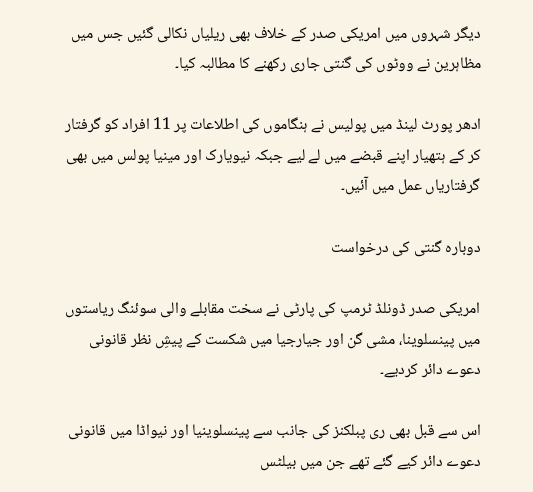دیگر شہروں میں امریکی صدر کے خلاف بھی ریلیاں نکالی گئیں جس میں مظاہرین نے ووٹوں کی گنتی جاری رکھنے کا مطالبہ کیا۔

ادھر پورٹ لینڈ میں پولیس نے ہنگاموں کی اطلاعات پر 11 افراد کو گرفتار کر کے ہتھیار اپنے قبضے میں لے لیے جبکہ نیویارک اور مینیا پولس میں بھی گرفتاریاں عمل میں آئیں۔

دوبارہ گنتی کی درخواست

امریکی صدر ڈونلڈ ٹرمپ کی پارٹی نے سخت مقابلے والی سوئنگ ریاستوں میں پینسلوینا، مشی گن اور جیارجیا میں شکست کے پیشِ نظر قانونی دعوے دائر کردیے۔

اس سے قبل بھی ری پبلکنز کی جانب سے پینسلوینیا اور نیواڈا میں قانونی دعوے دائر کیے گئے تھے جن میں بیلٹس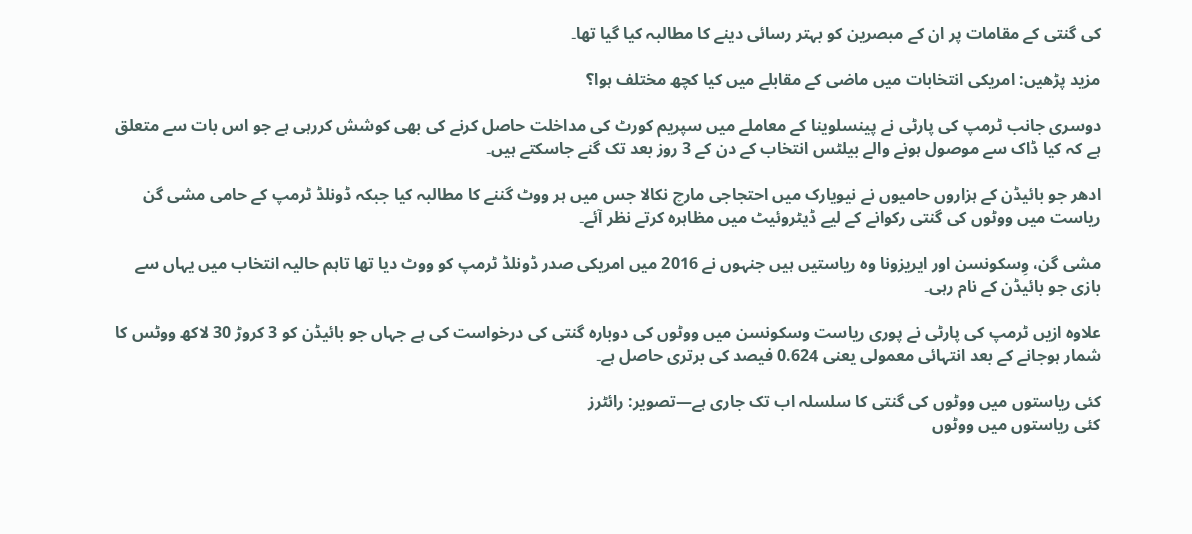کی گنتی کے مقامات پر ان کے مبصرین کو بہتر رسائی دینے کا مطالبہ کیا گیا تھا۔

مزید پڑھیں: امریکی انتخابات میں ماضی کے مقابلے میں کیا کچھ مختلف ہوا؟

دوسری جانب ٹرمپ کی پارٹی نے پینسلوینا کے معاملے میں سپریم کورٹ کی مداخلت حاصل کرنے کی بھی کوشش کررہی ہے جو اس بات سے متعلق ہے کہ کیا ڈاک سے موصول ہونے والے بیلٹس انتخاب کے دن کے 3 روز بعد تک گنے جاسکتے ہیں۔

ادھر جو بائیڈن کے ہزاروں حامیوں نے نیویارک میں احتجاجی مارچ نکالا جس میں ہر ووٹ گننے کا مطالبہ کیا جبکہ ڈونلڈ ٹرمپ کے حامی مشی گن ریاست میں ووٹوں کی گنتی رکوانے کے لیے ڈیٹروئیٹ میں مظاہرہ کرتے نظر آئے۔

مشی گن، وِسکونسن اور ایریزونا وہ ریاستیں ہیں جنہوں نے 2016 میں امریکی صدر ڈونلڈ ٹرمپ کو ووٹ دیا تھا تاہم حالیہ انتخاب میں یہاں سے بازی جو بائیڈن کے نام رہی۔

علاوہ ازیں ٹرمپ کی پارٹی نے پوری ریاست وسکونسن میں ووٹوں کی دوبارہ گنتی کی درخواست کی ہے جہاں جو بائیڈن کو 3 کروڑ 30 لاکھ ووٹس کا شمار ہوجانے کے بعد انتہائی معمولی یعنی 0.624 فیصد کی برتری حاصل ہے۔

کئی ریاستوں میں ووٹوں کی گنتی کا سلسلہ اب تک جاری ہے—تصویر: رائٹرز
کئی ریاستوں میں ووٹوں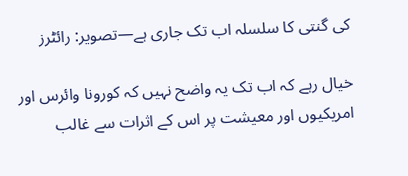کی گنتی کا سلسلہ اب تک جاری ہے—تصویر: رائٹرز

خیال رہے کہ اب تک یہ واضح نہیں کہ کورونا وائرس اور امریکیوں اور معیشت پر اس کے اثرات سے غالب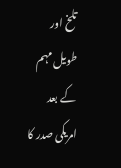تلخ اور طویل مہم کے بعد امریکی صدر کا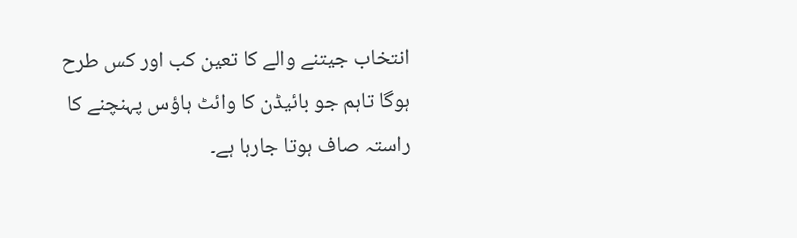انتخاب جیتنے والے کا تعین کب اور کس طرح ہوگا تاہم جو بائیڈن کا وائٹ ہاؤس پہنچنے کا راستہ صاف ہوتا جارہا ہے۔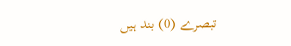تبصرے (0) بند ہیں